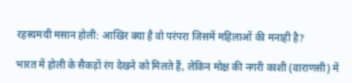रहस्यमयी मसान होली: आखिर क्या है वो परंपरा जिसमें महिलाओं की मनाही है?

भारत में होली के सैकड़ों रंग देखने को मिलते हैं, लेकिन मोक्ष की नगरी काशी (वाराणसी) में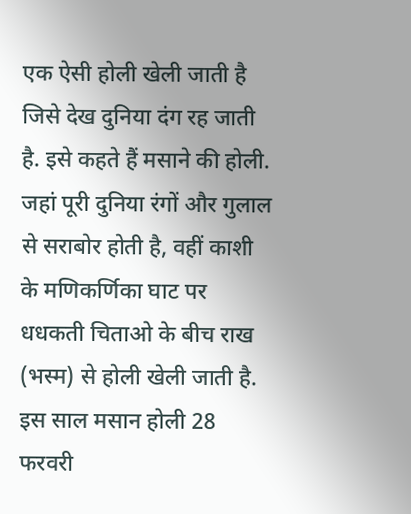एक ऐसी होली खेली जाती है जिसे देख दुनिया दंग रह जाती है. इसे कहते हैं मसाने की होली. जहां पूरी दुनिया रंगों और गुलाल से सराबोर होती है, वहीं काशी के मणिकर्णिका घाट पर धधकती चिताओ के बीच राख (भस्म) से होली खेली जाती है. इस साल मसान होली 28 फरवरी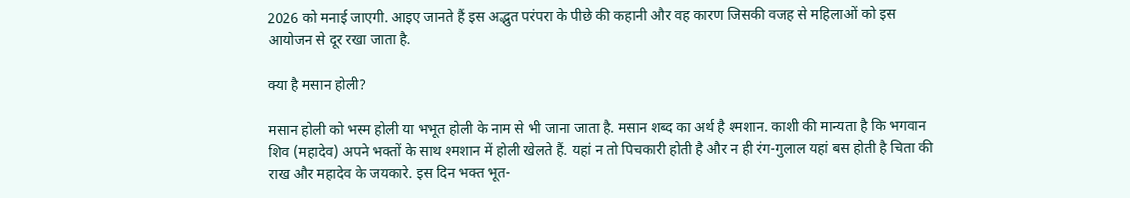2026 को मनाई जाएगी. आइए जानते हैं इस अद्भुत परंपरा के पीछे की कहानी और वह कारण जिसकी वजह से महिलाओं को इस आयोजन से दूर रखा जाता है.

क्या है मसान होली?

मसान होली को भस्म होली या भभूत होली के नाम से भी जाना जाता है. मसान शब्द का अर्थ है श्मशान. काशी की मान्यता है कि भगवान शिव (महादेव) अपने भक्तों के साथ श्मशान में होली खेलते हैं. यहां न तो पिचकारी होती है और न ही रंग-गुलाल यहां बस होती है चिता की राख और महादेव के जयकारे. इस दिन भक्त भूत-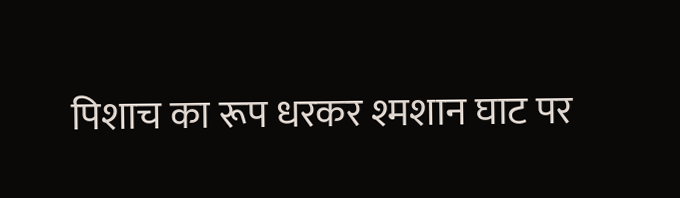पिशाच का रूप धरकर श्मशान घाट पर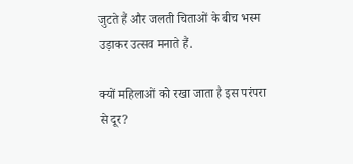जुटते हैं और जलती चिताओं के बीच भस्म उड़ाकर उत्सव मनाते हैं.

क्यों महिलाओं को रखा जाता है इस परंपरा से दूर?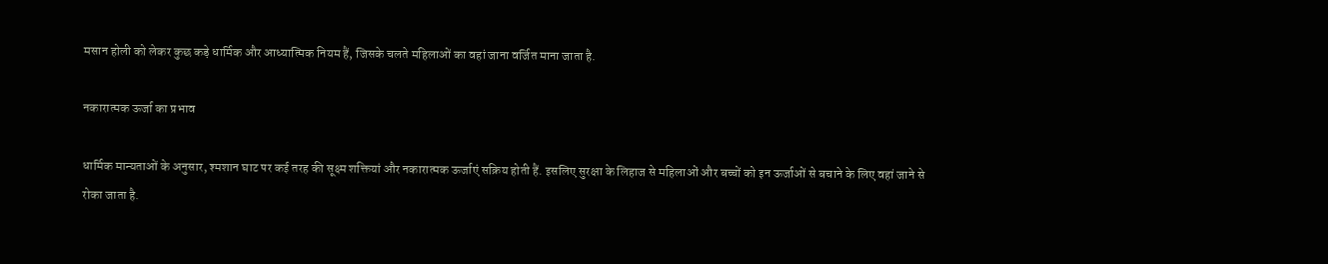मसान होली को लेकर कुछ कड़े धार्मिक और आध्यात्मिक नियम हैं, जिसके चलते महिलाओं का वहां जाना वर्जित माना जाता है.

नकारात्मक ऊर्जा का प्रभाव

धार्मिक मान्यताओं के अनुसार, श्मशान घाट पर कई तरह की सूक्ष्म शक्तियां और नकारात्मक ऊर्जाएं सक्रिय होती हैं. इसलिए सुरक्षा के लिहाज से महिलाओं और बच्चों को इन ऊर्जाओं से बचाने के लिए वहां जाने से रोका जाता है.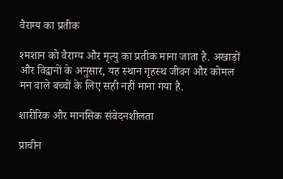वैराग्य का प्रतीक

श्मशान को वैराग्य और मृत्यु का प्रतीक माना जाता है. अखाड़ों और विद्वानों के अनुसार, यह स्थान गृहस्थ जीवन और कोमल मन वाले बच्चों के लिए सही नहीं माना गया है.

शारीरिक और मानसिक संवेदनशीलता

प्राचीन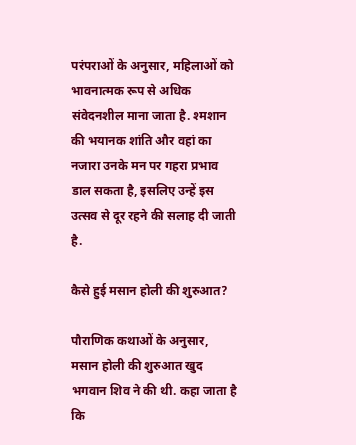परंपराओं के अनुसार, महिलाओं को भावनात्मक रूप से अधिक संवेदनशील माना जाता है. श्मशान की भयानक शांति और वहां का नजारा उनके मन पर गहरा प्रभाव डाल सकता है, इसलिए उन्हें इस उत्सव से दूर रहने की सलाह दी जाती है.

कैसे हुई मसान होली की शुरुआत?

पौराणिक कथाओं के अनुसार, मसान होली की शुरुआत खुद भगवान शिव ने की थी. कहा जाता है कि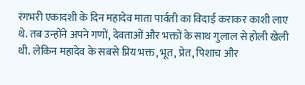रंगभरी एकादशी के दिन महादेव माता पार्वती का विदाई कराकर काशी लाए थे. तब उन्होंने अपने गणों, देवताओं और भक्तों के साथ गुलाल से होली खेली थी. लेकिन महादेव के सबसे प्रिय भक्त, भूत, प्रेत, पिशाच और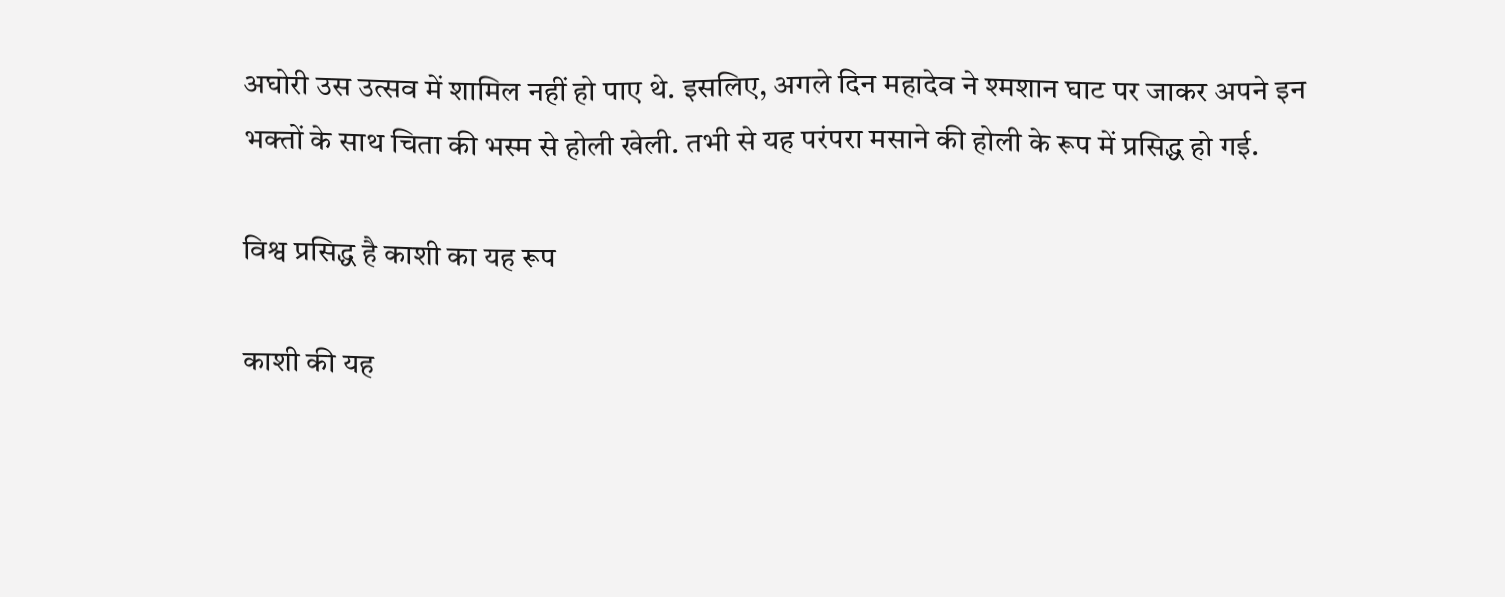अघोरी उस उत्सव में शामिल नहीं हो पाए थे. इसलिए, अगले दिन महादेव ने श्मशान घाट पर जाकर अपने इन भक्तों के साथ चिता की भस्म से होली खेली. तभी से यह परंपरा मसाने की होली के रूप में प्रसिद्ध हो गई.

विश्व प्रसिद्ध है काशी का यह रूप

काशी की यह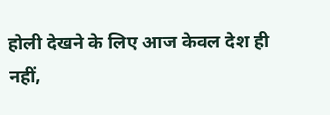होली देखने के लिए आज केवल देश ही नहीं,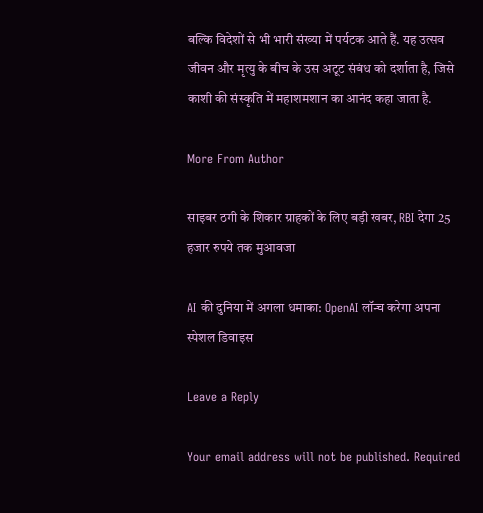बल्कि विदेशों से भी भारी संख्या में पर्यटक आते हैं. यह उत्सव जीवन और मृत्यु के बीच के उस अटूट संबंध को दर्शाता है, जिसे काशी की संस्कृति में महाशमशान का आनंद कहा जाता है.

More From Author

साइबर ठगी के शिकार ग्राहकों के लिए बड़ी खबर, RBI देगा 25 हजार रुपये तक मुआवजा

AI की दुनिया में अगला धमाका: OpenAI लॉन्च करेगा अपना स्पेशल डिवाइस

Leave a Reply

Your email address will not be published. Required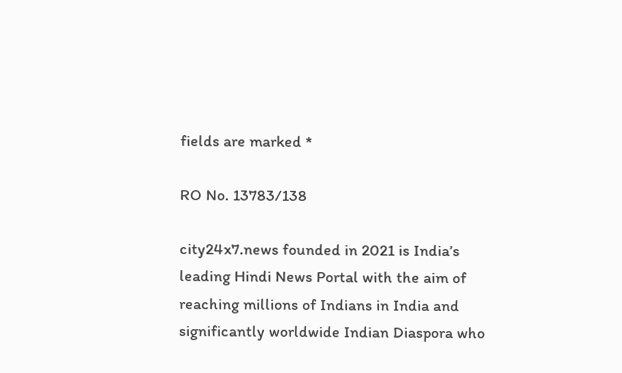fields are marked *

RO No. 13783/138

city24x7.news founded in 2021 is India’s leading Hindi News Portal with the aim of reaching millions of Indians in India and significantly worldwide Indian Diaspora who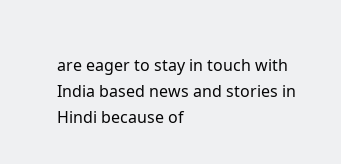are eager to stay in touch with India based news and stories in Hindi because of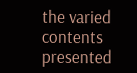the varied contents presented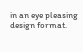in an eye pleasing design format.